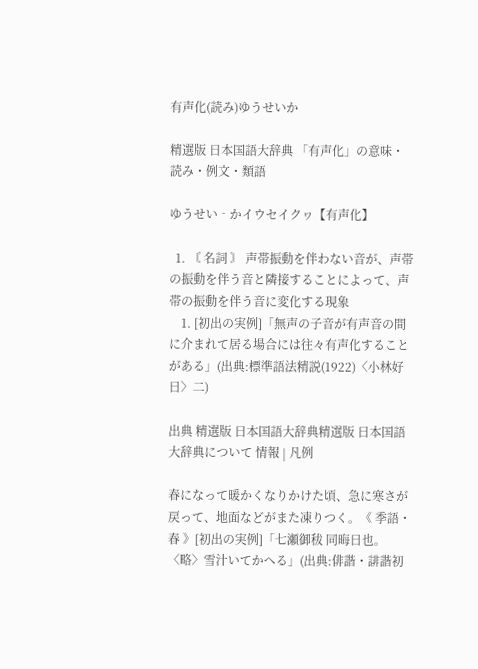有声化(読み)ゆうせいか

精選版 日本国語大辞典 「有声化」の意味・読み・例文・類語

ゆうせい‐かイウセイクヮ【有声化】

  1. 〘 名詞 〙 声帯振動を伴わない音が、声帯の振動を伴う音と隣接することによって、声帯の振動を伴う音に変化する現象
    1. [初出の実例]「無声の子音が有声音の間に介まれて居る場合には往々有声化することがある」(出典:標準語法精説(1922)〈小林好日〉二)

出典 精選版 日本国語大辞典精選版 日本国語大辞典について 情報 | 凡例

春になって暖かくなりかけた頃、急に寒さが戻って、地面などがまた凍りつく。《 季語・春 》[初出の実例]「七瀬御秡 同晦日也。〈略〉雪汁いてかへる」(出典:俳諧・誹諧初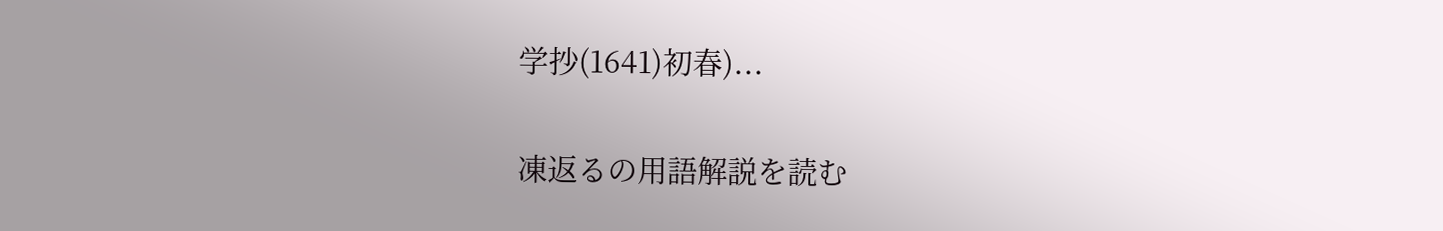学抄(1641)初春)...

凍返るの用語解説を読む